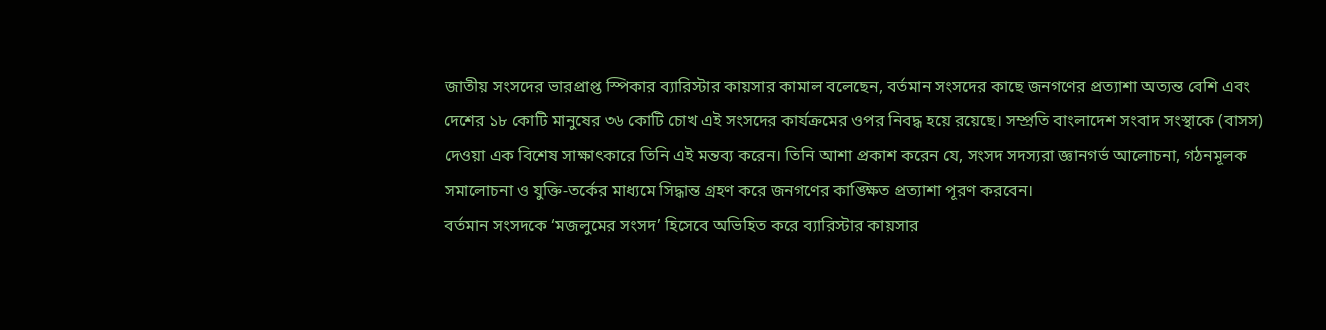জাতীয় সংসদের ভারপ্রাপ্ত স্পিকার ব্যারিস্টার কায়সার কামাল বলেছেন, বর্তমান সংসদের কাছে জনগণের প্রত্যাশা অত্যন্ত বেশি এবং দেশের ১৮ কোটি মানুষের ৩৬ কোটি চোখ এই সংসদের কার্যক্রমের ওপর নিবদ্ধ হয়ে রয়েছে। সম্প্রতি বাংলাদেশ সংবাদ সংস্থাকে (বাসস) দেওয়া এক বিশেষ সাক্ষাৎকারে তিনি এই মন্তব্য করেন। তিনি আশা প্রকাশ করেন যে, সংসদ সদস্যরা জ্ঞানগর্ভ আলোচনা, গঠনমূলক সমালোচনা ও যুক্তি-তর্কের মাধ্যমে সিদ্ধান্ত গ্রহণ করে জনগণের কাঙ্ক্ষিত প্রত্যাশা পূরণ করবেন।
বর্তমান সংসদকে ‘মজলুমের সংসদ’ হিসেবে অভিহিত করে ব্যারিস্টার কায়সার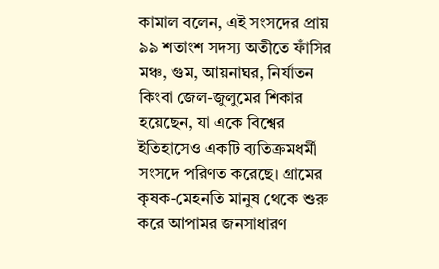কামাল বলেন, এই সংসদের প্রায় ৯৯ শতাংশ সদস্য অতীতে ফাঁসির মঞ্চ, গুম, আয়নাঘর, নির্যাতন কিংবা জেল-জুলুমের শিকার হয়েছেন, যা একে বিশ্বের ইতিহাসেও একটি ব্যতিক্রমধর্মী সংসদে পরিণত করেছে। গ্রামের কৃষক-মেহনতি মানুষ থেকে শুরু করে আপামর জনসাধারণ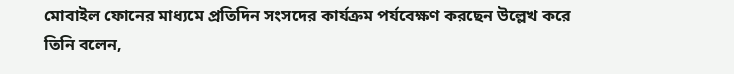মোবাইল ফোনের মাধ্যমে প্রতিদিন সংসদের কার্যক্রম পর্যবেক্ষণ করছেন উল্লেখ করে তিনি বলেন,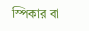স্পিকার বা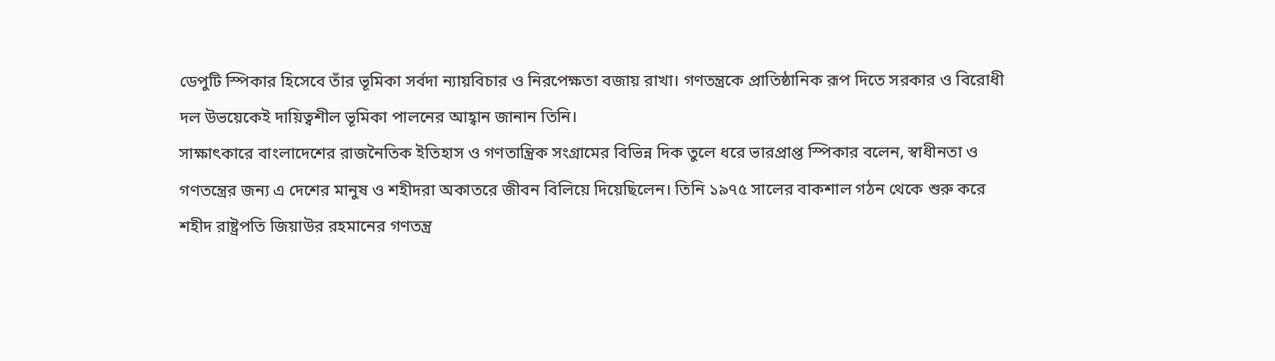ডেপুটি স্পিকার হিসেবে তাঁর ভূমিকা সর্বদা ন্যায়বিচার ও নিরপেক্ষতা বজায় রাখা। গণতন্ত্রকে প্রাতিষ্ঠানিক রূপ দিতে সরকার ও বিরোধী দল উভয়েকেই দায়িত্বশীল ভূমিকা পালনের আহ্বান জানান তিনি।
সাক্ষাৎকারে বাংলাদেশের রাজনৈতিক ইতিহাস ও গণতান্ত্রিক সংগ্রামের বিভিন্ন দিক তুলে ধরে ভারপ্রাপ্ত স্পিকার বলেন, স্বাধীনতা ও গণতন্ত্রের জন্য এ দেশের মানুষ ও শহীদরা অকাতরে জীবন বিলিয়ে দিয়েছিলেন। তিনি ১৯৭৫ সালের বাকশাল গঠন থেকে শুরু করে শহীদ রাষ্ট্রপতি জিয়াউর রহমানের গণতন্ত্র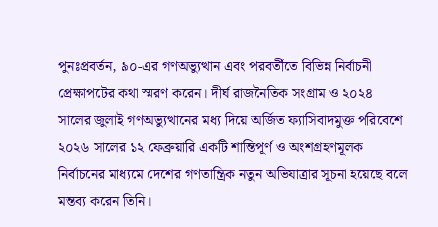পুনঃপ্রবর্তন, ৯০-এর গণঅভ্যুত্থান এবং পরবর্তীতে বিভিন্ন নির্বাচনী প্রেক্ষাপটের কথা স্মরণ করেন। দীর্ঘ রাজনৈতিক সংগ্রাম ও ২০২৪ সালের জুলাই গণঅভ্যুত্থানের মধ্য দিয়ে অর্জিত ফ্যাসিবাদমুক্ত পরিবেশে ২০২৬ সালের ১২ ফেব্রুয়ারি একটি শান্তিপূর্ণ ও অংশগ্রহণমূলক নির্বাচনের মাধ্যমে দেশের গণতান্ত্রিক নতুন অভিযাত্রার সূচনা হয়েছে বলে মন্তব্য করেন তিনি।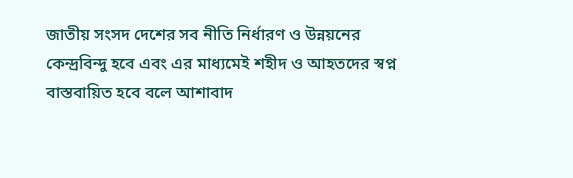জাতীয় সংসদ দেশের সব নীতি নির্ধারণ ও উন্নয়নের কেন্দ্রবিন্দু হবে এবং এর মাধ্যমেই শহীদ ও আহতদের স্বপ্ন বাস্তবায়িত হবে বলে আশাবাদ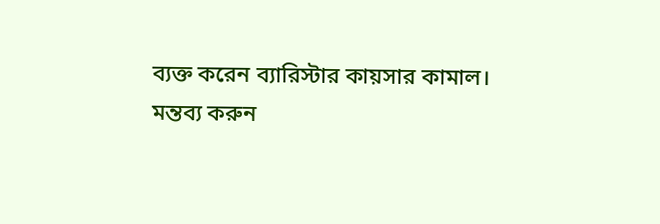ব্যক্ত করেন ব্যারিস্টার কায়সার কামাল।
মন্তব্য করুন